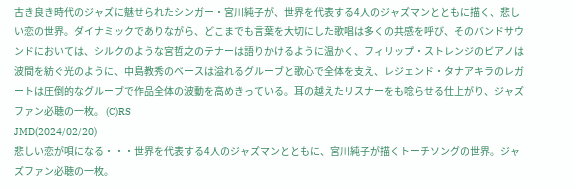古き良き時代のジャズに魅せられたシンガー・宮川純子が、世界を代表する4人のジャズマンとともに描く、悲しい恋の世界。ダイナミックでありながら、どこまでも言葉を大切にした歌唱は多くの共感を呼び、そのバンドサウンドにおいては、シルクのような宮哲之のテナーは語りかけるように温かく、フィリップ・ストレンジのピアノは波間を紡ぐ光のように、中島教秀のベースは溢れるグルーブと歌心で全体を支え、レジェンド・タナアキラのレガートは圧倒的なグルーブで作品全体の波動を高めきっている。耳の越えたリスナーをも唸らせる仕上がり、ジャズファン必聴の一枚。 (C)RS
JMD(2024/02/20)
悲しい恋が唄になる・・・世界を代表する4人のジャズマンとともに、宮川純子が描くトーチソングの世界。ジャズファン必聴の一枚。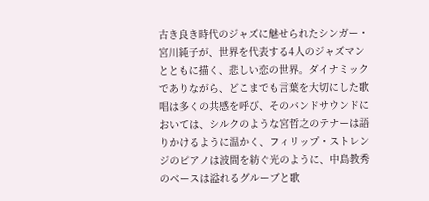古き良き時代のジャズに魅せられたシンガー・宮川純子が、世界を代表する4人のジャズマンとともに描く、悲しい恋の世界。ダイナミックでありながら、どこまでも言葉を大切にした歌唱は多くの共感を呼び、そのバンドサウンドにおいては、シルクのような宮哲之のテナーは語りかけるように温かく、フィリップ・ストレンジのピアノは波間を紡ぐ光のように、中島教秀のベースは溢れるグルーブと歌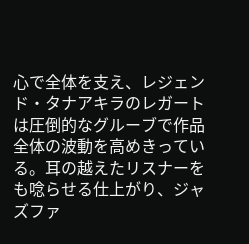心で全体を支え、レジェンド・タナアキラのレガートは圧倒的なグルーブで作品全体の波動を高めきっている。耳の越えたリスナーをも唸らせる仕上がり、ジャズファ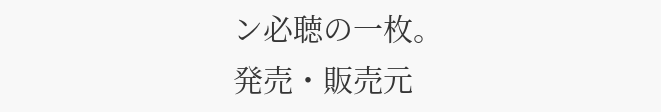ン必聴の一枚。
発売・販売元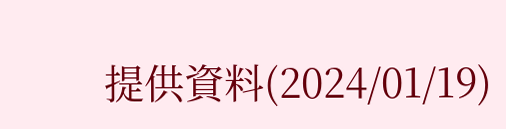提供資料(2024/01/19)